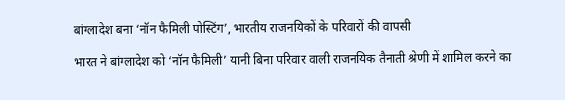बांग्लादेश बना ‘नॉन फैमिली पोस्टिंग’, भारतीय राजनयिकों के परिवारों की वापसी

भारत ने बांग्लादेश को ‘नॉन फैमिली’ यानी बिना परिवार वाली राजनयिक तैनाती श्रेणी में शामिल करने का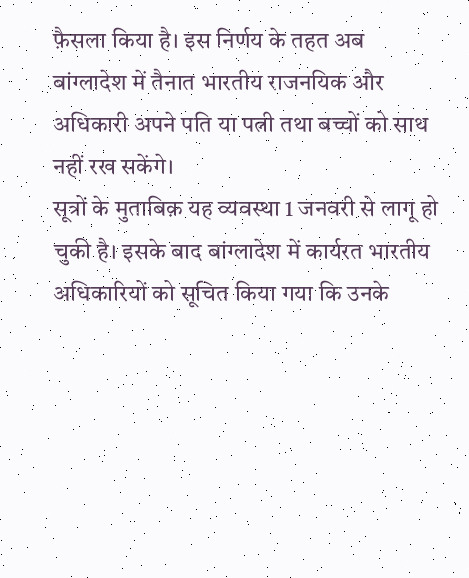फ़ैसला किया है। इस निर्णय के तहत अब बांग्लादेश में तैनात भारतीय राजनयिक और अधिकारी अपने पति या पत्नी तथा बच्चों को साथ नहीं रख सकेंगे।
सूत्रों के मुताबिक़ यह व्यवस्था 1 जनवरी से लागू हो चुकी है। इसके बाद बांग्लादेश में कार्यरत भारतीय अधिकारियों को सूचित किया गया कि उनके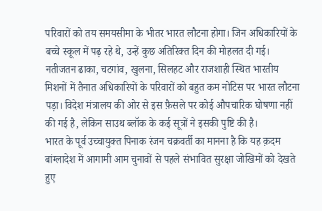परिवारों को तय समयसीमा के भीतर भारत लौटना होगा। जिन अधिकारियों के बच्चे स्कूल में पढ़ रहे थे, उन्हें कुछ अतिरिक्त दिन की मोहलत दी गई।
नतीजतन ढाका, चटगांव, खुलना, सिलहट और राजशाही स्थित भारतीय मिशनों में तैनात अधिकारियों के परिवारों को बहुत कम नोटिस पर भारत लौटना पड़ा। विदेश मंत्रालय की ओर से इस फ़ैसले पर कोई औपचारिक घोषणा नहीं की गई है, लेकिन साउथ ब्लॉक के कई सूत्रों ने इसकी पुष्टि की है।
भारत के पूर्व उच्चायुक्त पिनाक रंजन चक्रवर्ती का मानना है कि यह क़दम बांग्लादेश में आगामी आम चुनावों से पहले संभावित सुरक्षा जोखिमों को देखते हुए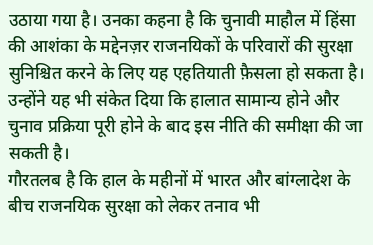उठाया गया है। उनका कहना है कि चुनावी माहौल में हिंसा की आशंका के मद्देनज़र राजनयिकों के परिवारों की सुरक्षा सुनिश्चित करने के लिए यह एहतियाती फ़ैसला हो सकता है।
उन्होंने यह भी संकेत दिया कि हालात सामान्य होने और चुनाव प्रक्रिया पूरी होने के बाद इस नीति की समीक्षा की जा सकती है।
गौरतलब है कि हाल के महीनों में भारत और बांग्लादेश के बीच राजनयिक सुरक्षा को लेकर तनाव भी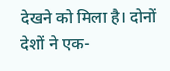देखने को मिला है। दोनों देशों ने एक-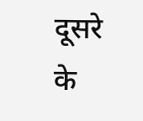दूसरे के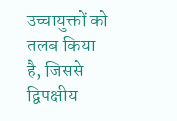उच्चायुक्तों को तलब किया है, जिससे द्विपक्षीय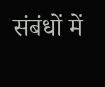संबंधों में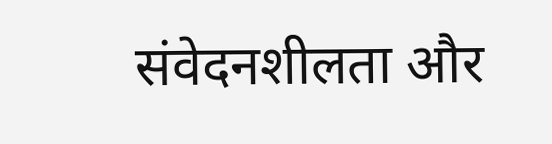संवेदनशीलता और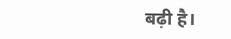बढ़ी है।